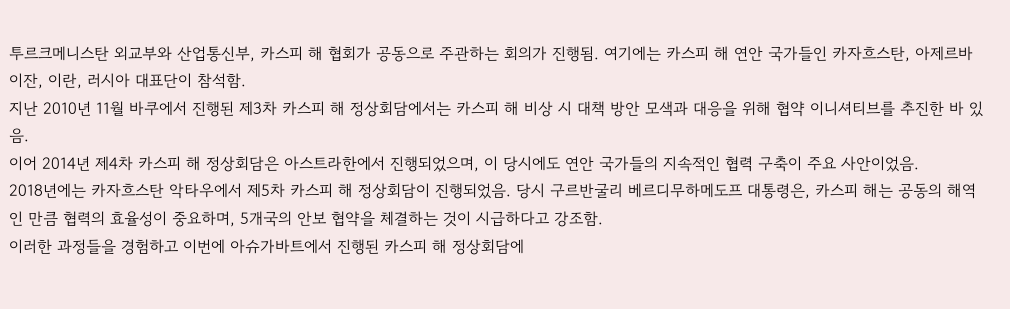투르크메니스탄 외교부와 산업통신부, 카스피 해 협회가 공동으로 주관하는 회의가 진행됨. 여기에는 카스피 해 연안 국가들인 카자흐스탄, 아제르바이잔, 이란, 러시아 대표단이 참석함.
지난 2010년 11월 바쿠에서 진행된 제3차 카스피 해 정상회담에서는 카스피 해 비상 시 대책 방안 모색과 대응을 위해 협약 이니셔티브를 추진한 바 있음.
이어 2014년 제4차 카스피 해 정상회담은 아스트라한에서 진행되었으며, 이 당시에도 연안 국가들의 지속적인 협력 구축이 주요 사안이었음.
2018년에는 카자흐스탄 악타우에서 제5차 카스피 해 정상회담이 진행되었음. 당시 구르반굴리 베르디무하메도프 대통령은, 카스피 해는 공동의 해역인 만큼 협력의 효율성이 중요하며, 5개국의 안보 협약을 체결하는 것이 시급하다고 강조함.
이러한 과정들을 경험하고 이번에 아슈가바트에서 진행된 카스피 해 정상회담에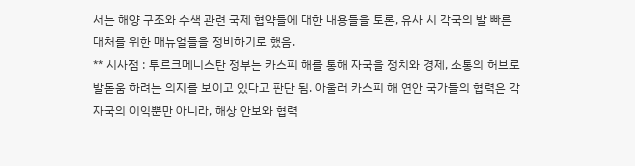서는 해양 구조와 수색 관련 국제 협약들에 대한 내용들을 토론, 유사 시 각국의 발 빠른 대처를 위한 매뉴얼들을 정비하기로 했음.
** 시사점 : 투르크메니스탄 정부는 카스피 해를 통해 자국을 정치와 경제, 소통의 허브로 발돋움 하려는 의지를 보이고 있다고 판단 됨. 아울러 카스피 해 연안 국가들의 협력은 각 자국의 이익뿐만 아니라, 해상 안보와 협력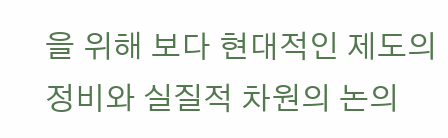을 위해 보다 현대적인 제도의 정비와 실질적 차원의 논의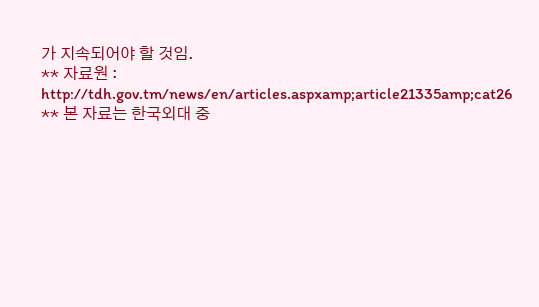가 지속되어야 할 것임.
** 자료원 :
http://tdh.gov.tm/news/en/articles.aspxamp;article21335amp;cat26
** 본 자료는 한국외대 중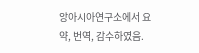앙아시아연구소에서 요약, 번역, 감수하였음.